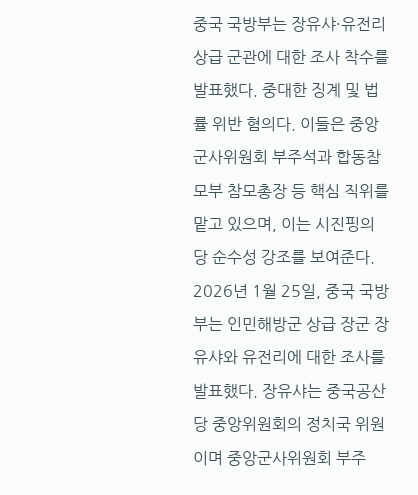중국 국방부는 장유샤·유전리 상급 군관에 대한 조사 착수를 발표했다. 중대한 징계 및 법률 위반 혐의다. 이들은 중앙군사위원회 부주석과 합동참모부 참모총장 등 핵심 직위를 맡고 있으며, 이는 시진핑의 당 순수성 강조를 보여준다.
2026년 1월 25일, 중국 국방부는 인민해방군 상급 장군 장유샤와 유전리에 대한 조사를 발표했다. 장유샤는 중국공산당 중앙위원회의 정치국 위원이며 중앙군사위원회 부주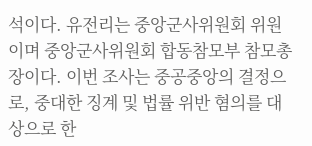석이다. 유전리는 중앙군사위원회 위원이며 중앙군사위원회 합동참모부 참모총장이다. 이번 조사는 중공중앙의 결정으로, 중대한 징계 및 법률 위반 혐의를 대상으로 한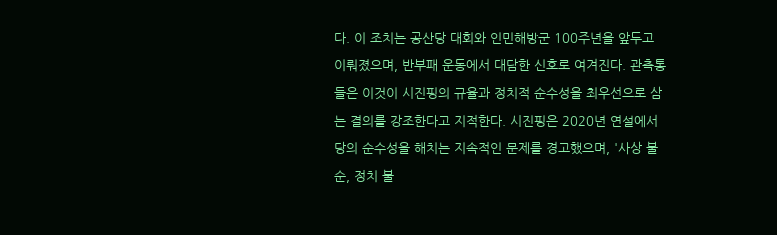다. 이 조치는 공산당 대회와 인민해방군 100주년을 앞두고 이뤄졌으며, 반부패 운동에서 대담한 신호로 여겨진다. 관측통들은 이것이 시진핑의 규율과 정치적 순수성을 최우선으로 삼는 결의를 강조한다고 지적한다. 시진핑은 2020년 연설에서 당의 순수성을 해치는 지속적인 문제를 경고했으며, '사상 불순, 정치 불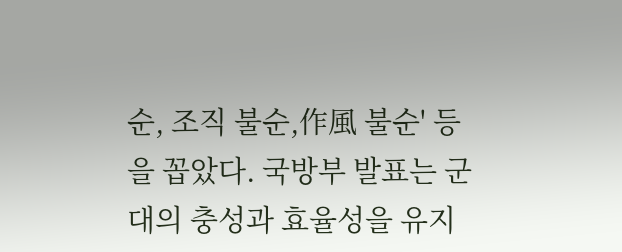순, 조직 불순,作風 불순' 등을 꼽았다. 국방부 발표는 군대의 충성과 효율성을 유지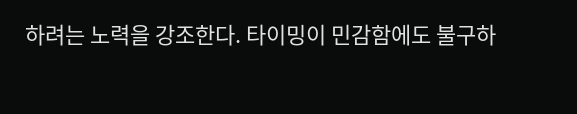하려는 노력을 강조한다. 타이밍이 민감함에도 불구하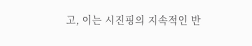고, 이는 시진핑의 지속적인 반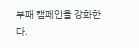부패 캠페인을 강화한다.